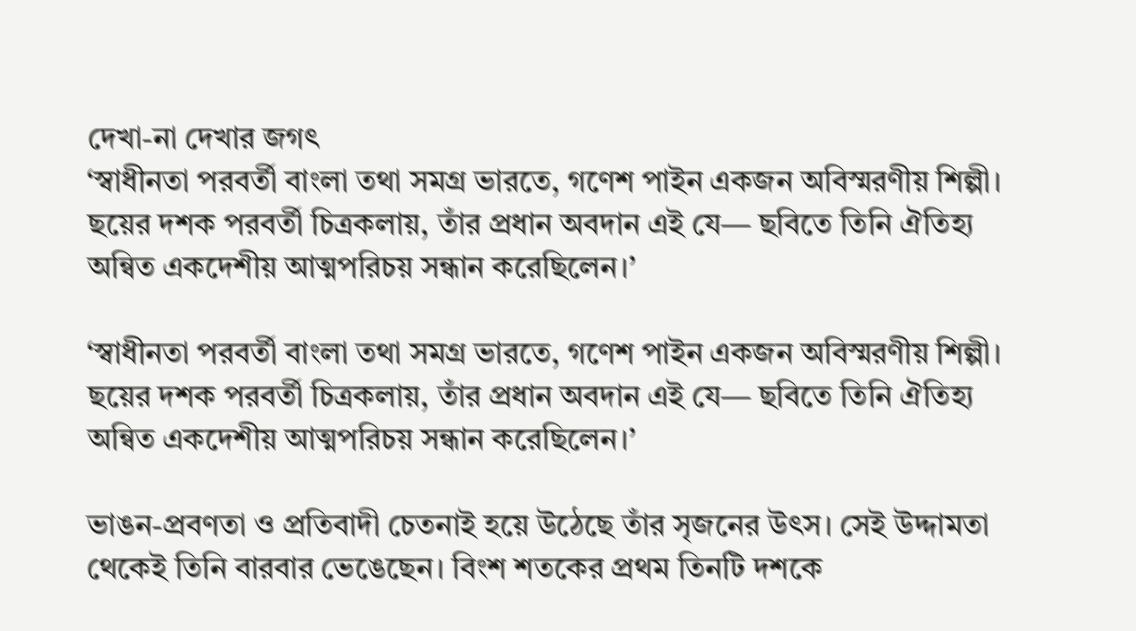দেখা-না দেখার জগৎ
‘স্বাধীনতা পরবর্তী বাংলা তথা সমগ্র ভারতে, গণেশ পাইন একজন অবিস্মরণীয় শিল্পী। ছয়ের দশক পরবর্তী চিত্রকলায়, তাঁর প্রধান অবদান এই যে— ছবিতে তিনি ঐতিহ্য অন্বিত একদেশীয় আত্মপরিচয় সন্ধান করেছিলেন।’

‘স্বাধীনতা পরবর্তী বাংলা তথা সমগ্র ভারতে, গণেশ পাইন একজন অবিস্মরণীয় শিল্পী। ছয়ের দশক পরবর্তী চিত্রকলায়, তাঁর প্রধান অবদান এই যে— ছবিতে তিনি ঐতিহ্য অন্বিত একদেশীয় আত্মপরিচয় সন্ধান করেছিলেন।’

ভাঙন-প্রবণতা ও প্রতিবাদী চেতনাই হয়ে উঠেছে তাঁর সৃজনের উৎস। সেই উদ্দামতা থেকেই তিনি বারবার ভেঙেছেন। বিংশ শতকের প্রথম তিনটি দশকে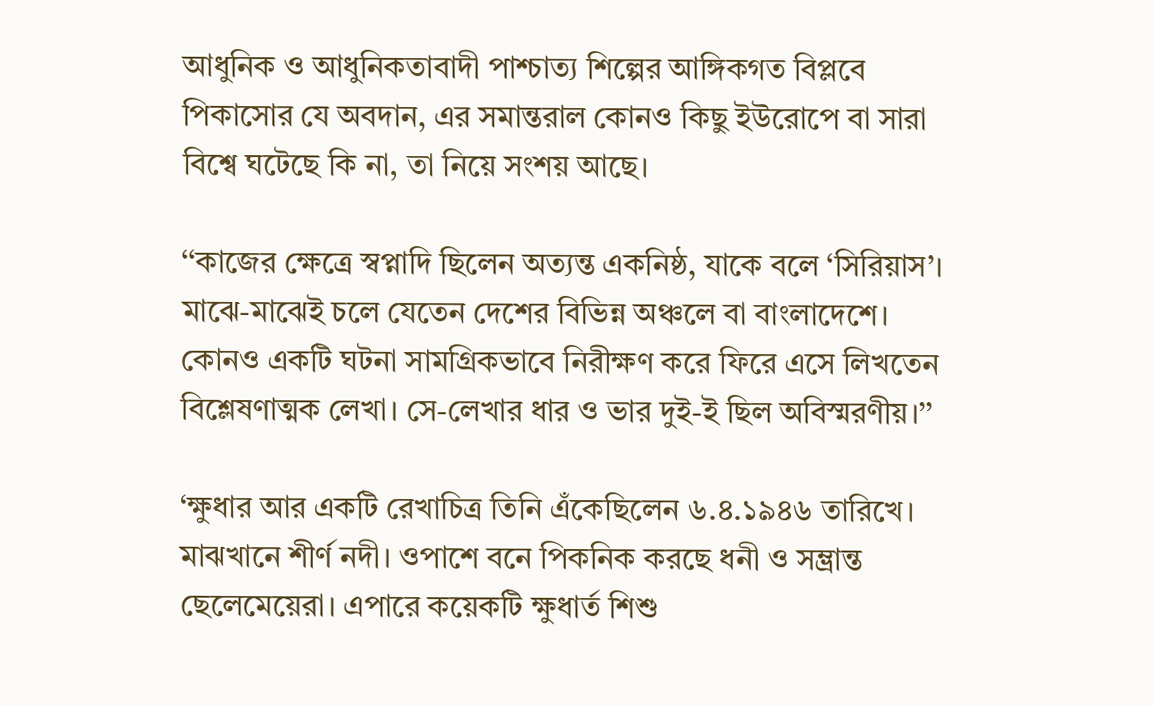আধুনিক ও আধুনিকতাবাদী পাশ্চাত্য শিল্পের আঙ্গিকগত বিপ্লবে পিকাসোর যে অবদান, এর সমান্তরাল কোনও কিছু ইউরোপে বা সারা বিশ্বে ঘটেছে কি না, তা নিয়ে সংশয় আছে।

‘‘কাজের ক্ষেত্রে স্বপ্নাদি ছিলেন অত্যন্ত একনিষ্ঠ, যাকে বলে ‘সিরিয়াস’। মাঝে-মাঝেই চলে যেতেন দেশের বিভিন্ন অঞ্চলে বা বাংলাদেশে। কোনও একটি ঘটনা সামগ্রিকভাবে নিরীক্ষণ করে ফিরে এসে লিখতেন বিশ্লেষণাত্মক লেখা। সে-লেখার ধার ও ভার দুই-ই ছিল অবিস্মরণীয়।’’

‘ক্ষুধার আর একটি রেখাচিত্র তিনি এঁকেছিলেন ৬.৪.১৯৪৬ তারিখে। মাঝখানে শীর্ণ নদী। ওপাশে বনে পিকনিক করছে ধনী ও সম্ভ্রান্ত ছেলেমেয়েরা। এপারে কয়েকটি ক্ষুধার্ত শিশু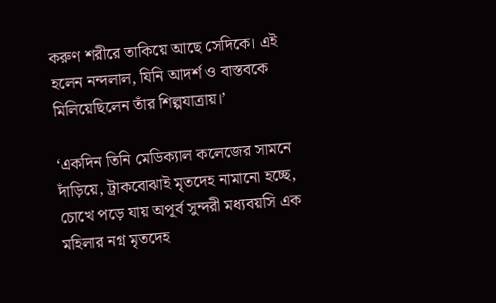করুণ শরীরে তাকিয়ে আছে সেদিকে। এই হলেন নন্দলাল, যিনি আদর্শ ও বাস্তবকে মিলিয়েছিলেন তাঁর শিল্পযাত্রায়।’

‘একদিন তিনি মেডিক্যাল কলেজের সামনে দাঁড়িয়ে, ট্রাকবোঝাই মৃতদেহ নামানো হচ্ছে, চোখে পড়ে যায় অপূর্ব সুন্দরী মধ্যবয়সি এক মহিলার নগ্ন মৃতদেহ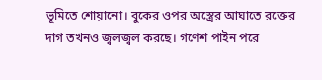ভূমিতে শোয়ানো। বুকের ওপর অস্ত্রের আঘাতে রক্তের দাগ তখনও জ্বলজ্বল করছে। গণেশ পাইন পরে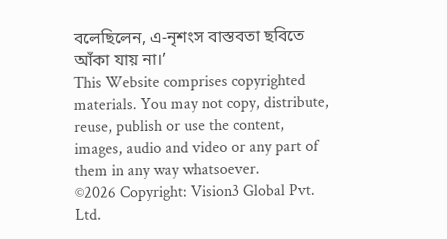বলেছিলেন, এ-নৃশংস বাস্তবতা ছবিতে আঁকা যায় না।’
This Website comprises copyrighted materials. You may not copy, distribute, reuse, publish or use the content, images, audio and video or any part of them in any way whatsoever.
©2026 Copyright: Vision3 Global Pvt. Ltd.